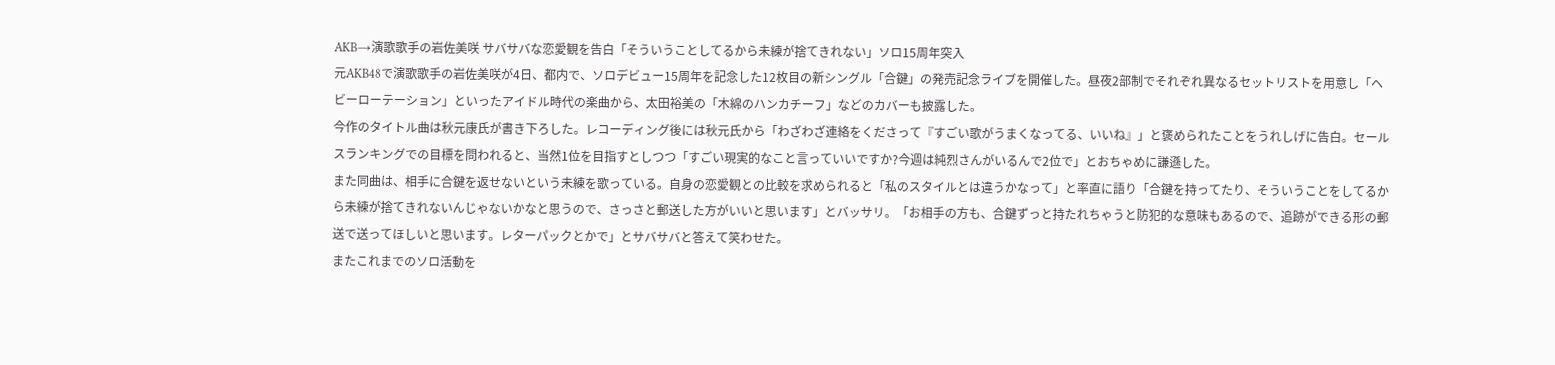AKB→演歌歌手の岩佐美咲 サバサバな恋愛観を告白「そういうことしてるから未練が捨てきれない」ソロ15周年突入
元AKB48で演歌歌手の岩佐美咲が4日、都内で、ソロデビュー15周年を記念した12枚目の新シングル「合鍵」の発売記念ライブを開催した。昼夜2部制でそれぞれ異なるセットリストを用意し「ヘビーローテーション」といったアイドル時代の楽曲から、太田裕美の「木綿のハンカチーフ」などのカバーも披露した。
今作のタイトル曲は秋元康氏が書き下ろした。レコーディング後には秋元氏から「わざわざ連絡をくださって『すごい歌がうまくなってる、いいね』」と褒められたことをうれしげに告白。セールスランキングでの目標を問われると、当然1位を目指すとしつつ「すごい現実的なこと言っていいですか?今週は純烈さんがいるんで2位で」とおちゃめに謙遜した。
また同曲は、相手に合鍵を返せないという未練を歌っている。自身の恋愛観との比較を求められると「私のスタイルとは違うかなって」と率直に語り「合鍵を持ってたり、そういうことをしてるから未練が捨てきれないんじゃないかなと思うので、さっさと郵送した方がいいと思います」とバッサリ。「お相手の方も、合鍵ずっと持たれちゃうと防犯的な意味もあるので、追跡ができる形の郵送で送ってほしいと思います。レターパックとかで」とサバサバと答えて笑わせた。
またこれまでのソロ活動を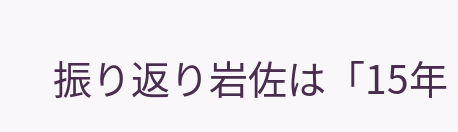振り返り岩佐は「15年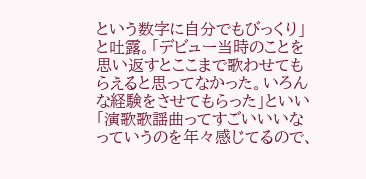という数字に自分でもびっくり」と吐露。「デビュー当時のことを思い返すとここまで歌わせてもらえると思ってなかった。いろんな経験をさせてもらった」といい「演歌歌謡曲ってすごいいいなっていうのを年々感じてるので、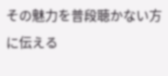その魅力を普段聴かない方に伝える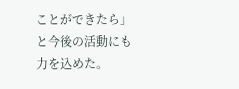ことができたら」と今後の活動にも力を込めた。